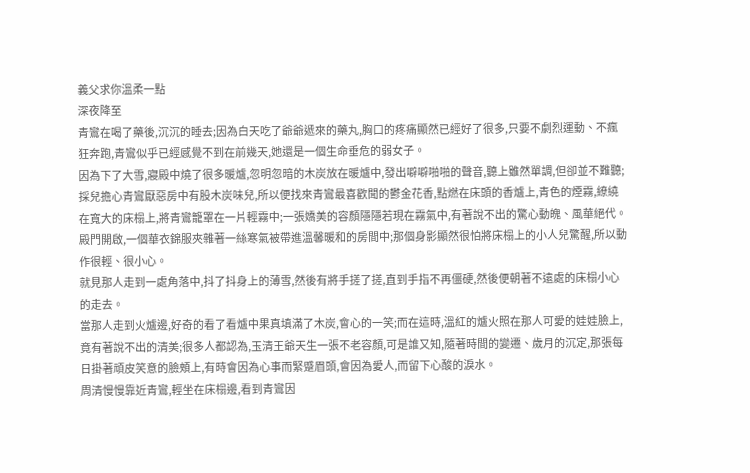義父求你溫柔一點
深夜降至
青鸞在喝了藥後,沉沉的睡去;因為白天吃了爺爺遞來的藥丸,胸口的疼痛顯然已經好了很多,只要不劇烈運動、不瘋狂奔跑,青鸞似乎已經感覺不到在前幾天,她還是一個生命垂危的弱女子。
因為下了大雪,寢殿中燒了很多暖爐,忽明忽暗的木炭放在暖爐中,發出噼噼啪啪的聲音,聽上雖然單調,但卻並不難聽;採兒擔心青鸞厭惡房中有股木炭味兒,所以便找來青鸞最喜歡聞的鬱金花香,點燃在床頭的香爐上,青色的煙霧,繚繞在寬大的床榻上,將青鸞籠罩在一片輕霧中;一張嬌美的容顏隱隱若現在霧氣中,有著說不出的驚心動魄、風華絕代。
殿門開啟,一個華衣錦服夾雜著一絲寒氣被帶進溫馨暖和的房間中;那個身影顯然很怕將床榻上的小人兒驚醒,所以動作很輕、很小心。
就見那人走到一處角落中,抖了抖身上的薄雪,然後有將手搓了搓,直到手指不再僵硬,然後便朝著不遠處的床榻小心的走去。
當那人走到火爐邊,好奇的看了看爐中果真填滿了木炭,會心的一笑;而在這時,溫紅的爐火照在那人可愛的娃娃臉上,竟有著說不出的清美;很多人都認為,玉清王爺天生一張不老容顏,可是誰又知,隨著時間的變遷、歲月的沉定,那張每日掛著頑皮笑意的臉頰上,有時會因為心事而緊蹙眉頭,會因為愛人,而留下心酸的淚水。
周清慢慢靠近青鸞,輕坐在床榻邊,看到青鸞因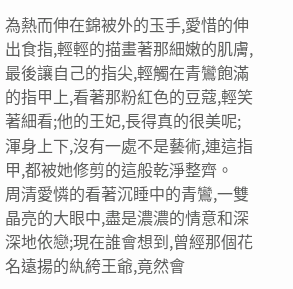為熱而伸在錦被外的玉手,愛惜的伸出食指,輕輕的描畫著那細嫩的肌膚,最後讓自己的指尖,輕觸在青鸞飽滿的指甲上,看著那粉紅色的豆蔻,輕笑著細看;他的王妃,長得真的很美呢;渾身上下,沒有一處不是藝術,連這指甲,都被她修剪的這般乾淨整齊。
周清愛憐的看著沉睡中的青鸞,一雙晶亮的大眼中,盡是濃濃的情意和深深地依戀;現在誰會想到,曾經那個花名遠揚的紈絝王爺,竟然會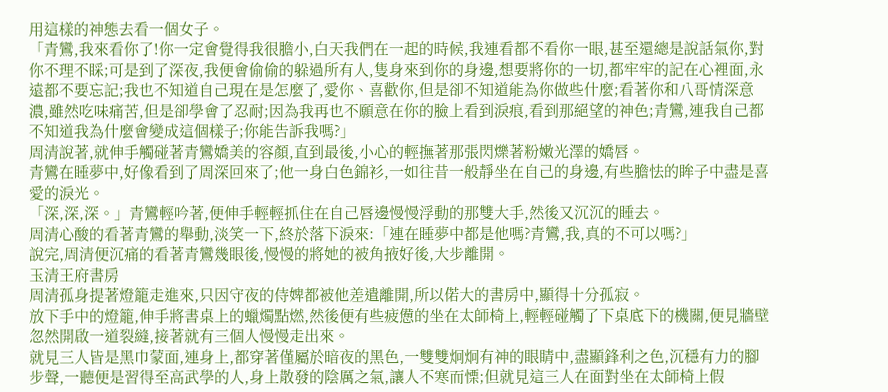用這樣的神態去看一個女子。
「青鸞,我來看你了!你一定會覺得我很膽小,白天我們在一起的時候,我連看都不看你一眼,甚至還總是說話氣你,對你不理不睬;可是到了深夜,我便會偷偷的躲過所有人,隻身來到你的身邊,想要將你的一切,都牢牢的記在心裡面,永遠都不要忘記;我也不知道自己現在是怎麼了,愛你、喜歡你,但是卻不知道能為你做些什麼;看著你和八哥情深意濃,雖然吃味痛苦,但是卻學會了忍耐;因為我再也不願意在你的臉上看到淚痕,看到那絕望的神色;青鸞,連我自己都不知道我為什麼會變成這個樣子;你能告訴我嗎?」
周清說著,就伸手觸碰著青鸞嬌美的容顏,直到最後,小心的輕撫著那張閃爍著粉嫩光澤的嬌唇。
青鸞在睡夢中,好像看到了周深回來了;他一身白色錦衫,一如往昔一般靜坐在自己的身邊,有些膽怯的眸子中盡是喜愛的淚光。
「深,深,深。」青鸞輕吟著,便伸手輕輕抓住在自己唇邊慢慢浮動的那雙大手,然後又沉沉的睡去。
周清心酸的看著青鸞的舉動,淡笑一下,終於落下淚來:「連在睡夢中都是他嗎?青鸞,我,真的不可以嗎?」
說完,周清便沉痛的看著青鸞幾眼後,慢慢的將她的被角掖好後,大步離開。
玉清王府書房
周清孤身提著燈籠走進來,只因守夜的侍婢都被他差遣離開,所以偌大的書房中,顯得十分孤寂。
放下手中的燈籠,伸手將書桌上的蠟燭點燃,然後便有些疲憊的坐在太師椅上,輕輕碰觸了下桌底下的機關,便見牆壁忽然開啟一道裂縫,接著就有三個人慢慢走出來。
就見三人皆是黑巾蒙面,連身上,都穿著僅屬於暗夜的黑色,一雙雙炯炯有神的眼睛中,盡顯鋒利之色,沉穩有力的腳步聲,一聽便是習得至高武學的人,身上散發的陰厲之氣,讓人不寒而慄;但就見這三人在面對坐在太師椅上假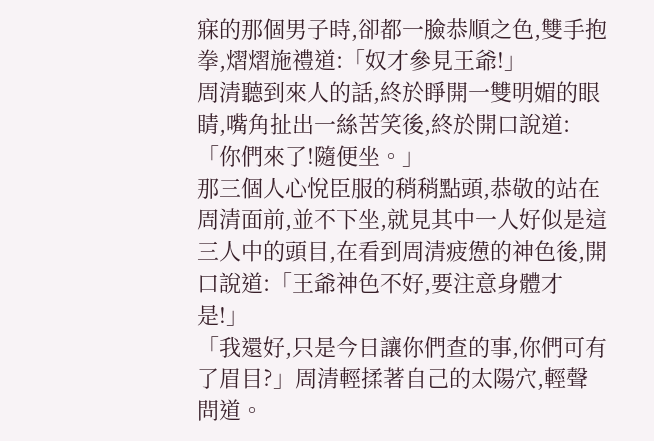寐的那個男子時,卻都一臉恭順之色,雙手抱拳,熠熠施禮道:「奴才參見王爺!」
周清聽到來人的話,終於睜開一雙明媚的眼睛,嘴角扯出一絲苦笑後,終於開口說道:「你們來了!隨便坐。」
那三個人心悅臣服的稍稍點頭,恭敬的站在周清面前,並不下坐,就見其中一人好似是這三人中的頭目,在看到周清疲憊的神色後,開口說道:「王爺神色不好,要注意身體才是!」
「我還好,只是今日讓你們查的事,你們可有了眉目?」周清輕揉著自己的太陽穴,輕聲問道。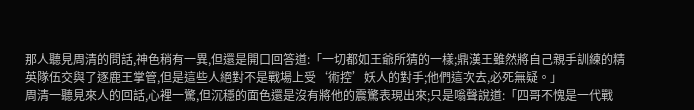那人聽見周清的問話,神色稍有一異,但還是開口回答道:「一切都如王爺所猜的一樣;鼎漢王雖然將自己親手訓練的精英隊伍交與了逐鹿王掌管,但是這些人絕對不是戰場上受‘術控’妖人的對手;他們這次去,必死無疑。」
周清一聽見來人的回話,心裡一驚,但沉穩的面色還是沒有將他的震驚表現出來;只是嗡聲說道:「四哥不愧是一代戰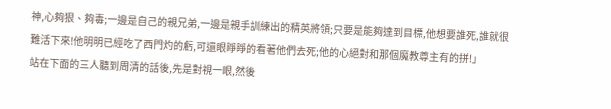神,心夠狠、夠毒;一邊是自己的親兄弟,一邊是親手訓練出的精英將領;只要是能夠達到目標,他想要誰死,誰就很難活下來!他明明已經吃了西門灼的虧,可還眼睜睜的看著他們去死;他的心絕對和那個魔教尊主有的拼!」
站在下面的三人聽到周清的話後,先是對視一眼,然後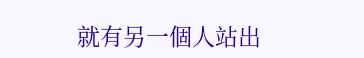就有另一個人站出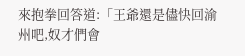來抱拳回答道:「王爺還是儘快回渝州吧,奴才們會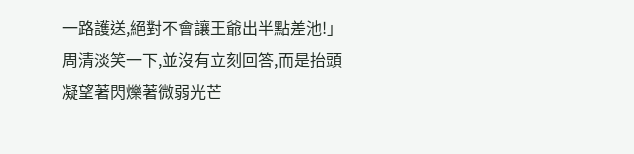一路護送,絕對不會讓王爺出半點差池!」
周清淡笑一下,並沒有立刻回答,而是抬頭凝望著閃爍著微弱光芒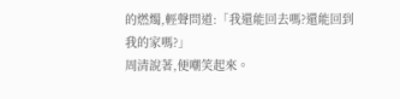的燃燭,輕聲問道:「我還能回去嗎?還能回到我的家嗎?」
周清說著,便嘲笑起來。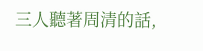三人聽著周清的話,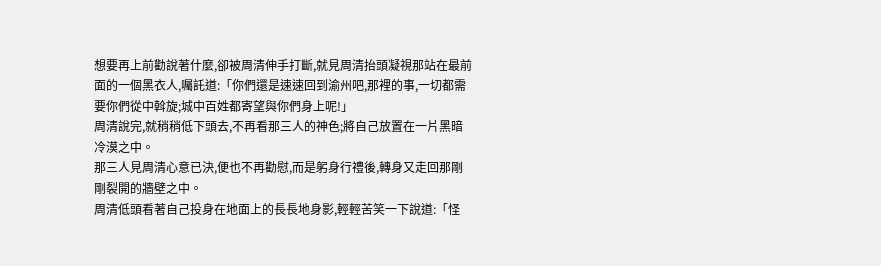想要再上前勸說著什麼,卻被周清伸手打斷,就見周清抬頭凝視那站在最前面的一個黑衣人,囑託道:「你們還是速速回到渝州吧,那裡的事,一切都需要你們從中斡旋;城中百姓都寄望與你們身上呢!」
周清說完,就稍稍低下頭去,不再看那三人的神色;將自己放置在一片黑暗冷漠之中。
那三人見周清心意已決,便也不再勸慰,而是躬身行禮後,轉身又走回那剛剛裂開的牆壁之中。
周清低頭看著自己投身在地面上的長長地身影,輕輕苦笑一下說道:「怪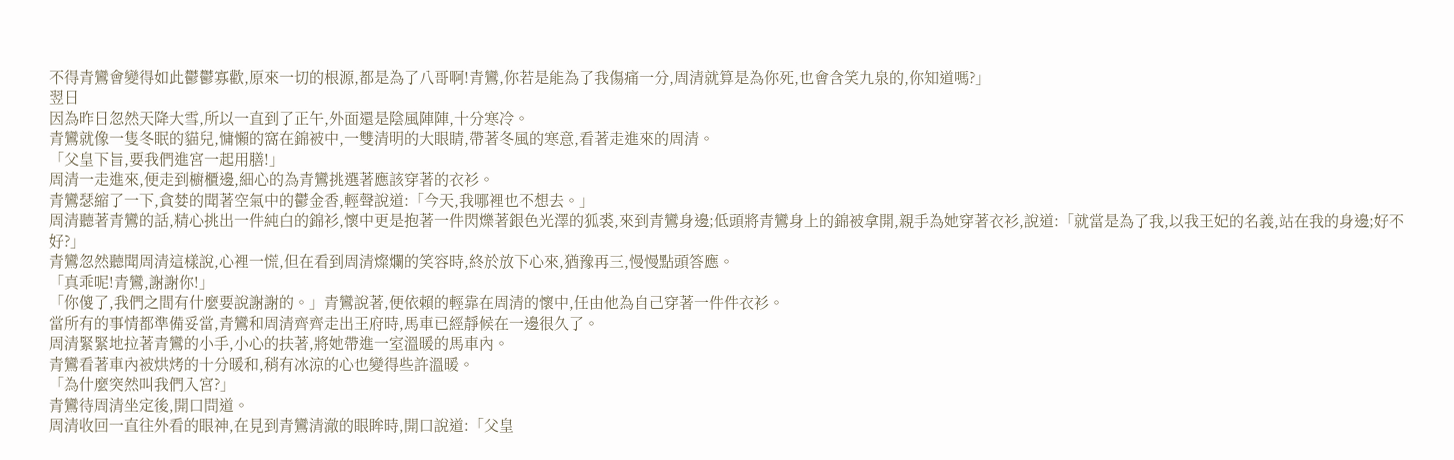不得青鸞會變得如此鬱鬱寡歡,原來一切的根源,都是為了八哥啊!青鸞,你若是能為了我傷痛一分,周清就算是為你死,也會含笑九泉的,你知道嗎?」
翌日
因為昨日忽然天降大雪,所以一直到了正午,外面還是陰風陣陣,十分寒冷。
青鸞就像一隻冬眠的貓兒,慵懶的窩在錦被中,一雙清明的大眼睛,帶著冬風的寒意,看著走進來的周清。
「父皇下旨,要我們進宮一起用膳!」
周清一走進來,便走到櫥櫃邊,細心的為青鸞挑選著應該穿著的衣衫。
青鸞瑟縮了一下,貪婪的聞著空氣中的鬱金香,輕聲說道:「今天,我哪裡也不想去。」
周清聽著青鸞的話,精心挑出一件純白的錦衫,懷中更是抱著一件閃爍著銀色光澤的狐裘,來到青鸞身邊;低頭將青鸞身上的錦被拿開,親手為她穿著衣衫,說道:「就當是為了我,以我王妃的名義,站在我的身邊;好不好?」
青鸞忽然聽聞周清這樣說,心裡一慌,但在看到周清燦爛的笑容時,終於放下心來,猶豫再三,慢慢點頭答應。
「真乖呢!青鸞,謝謝你!」
「你傻了,我們之間有什麼要說謝謝的。」青鸞說著,便依賴的輕靠在周清的懷中,任由他為自己穿著一件件衣衫。
當所有的事情都準備妥當,青鸞和周清齊齊走出王府時,馬車已經靜候在一邊很久了。
周清緊緊地拉著青鸞的小手,小心的扶著,將她帶進一室溫暖的馬車內。
青鸞看著車內被烘烤的十分暖和,稍有冰涼的心也變得些許溫暖。
「為什麼突然叫我們入宮?」
青鸞待周清坐定後,開口問道。
周清收回一直往外看的眼神,在見到青鸞清澈的眼眸時,開口說道:「父皇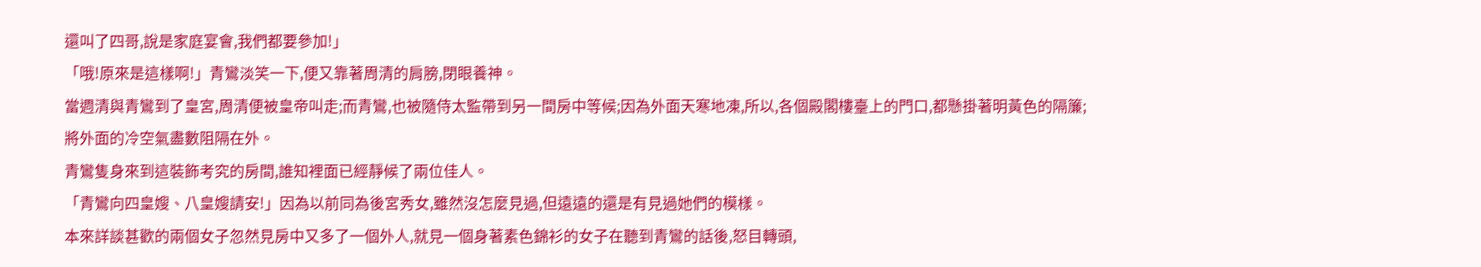還叫了四哥,說是家庭宴會,我們都要參加!」
「哦!原來是這樣啊!」青鸞淡笑一下,便又靠著周清的肩膀,閉眼養神。
當週清與青鸞到了皇宮,周清便被皇帝叫走;而青鸞,也被隨侍太監帶到另一間房中等候;因為外面天寒地凍,所以,各個殿閣樓臺上的門口,都懸掛著明黃色的隔簾;將外面的冷空氣盡數阻隔在外。
青鸞隻身來到這裝飾考究的房間,誰知裡面已經靜候了兩位佳人。
「青鸞向四皇嫂、八皇嫂請安!」因為以前同為後宮秀女,雖然沒怎麼見過,但遠遠的還是有見過她們的模樣。
本來詳談甚歡的兩個女子忽然見房中又多了一個外人,就見一個身著素色錦衫的女子在聽到青鸞的話後,怒目轉頭,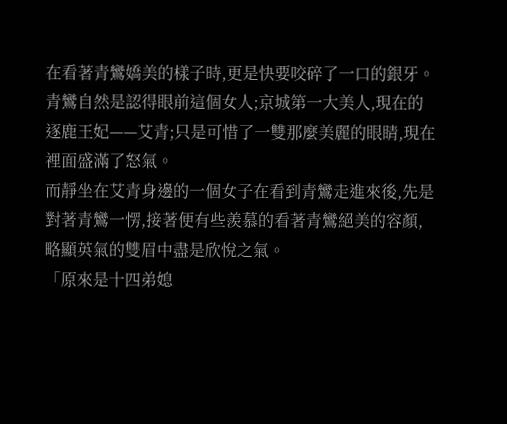在看著青鸞嬌美的樣子時,更是快要咬碎了一口的銀牙。
青鸞自然是認得眼前這個女人;京城第一大美人,現在的逐鹿王妃——艾青;只是可惜了一雙那麼美麗的眼睛,現在裡面盛滿了怒氣。
而靜坐在艾青身邊的一個女子在看到青鸞走進來後,先是對著青鸞一愣,接著便有些羨慕的看著青鸞絕美的容顏,略顯英氣的雙眉中盡是欣悅之氣。
「原來是十四弟媳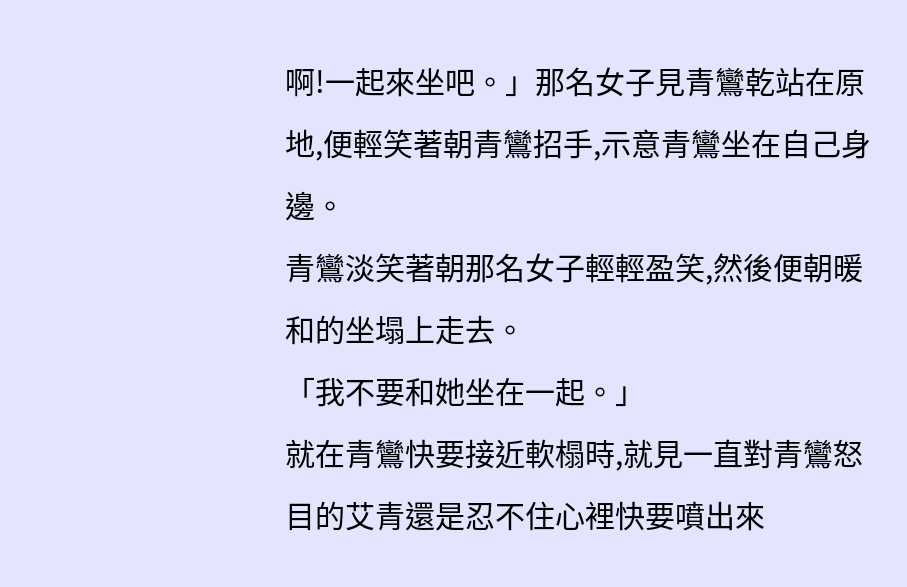啊!一起來坐吧。」那名女子見青鸞乾站在原地,便輕笑著朝青鸞招手,示意青鸞坐在自己身邊。
青鸞淡笑著朝那名女子輕輕盈笑,然後便朝暖和的坐塌上走去。
「我不要和她坐在一起。」
就在青鸞快要接近軟榻時,就見一直對青鸞怒目的艾青還是忍不住心裡快要噴出來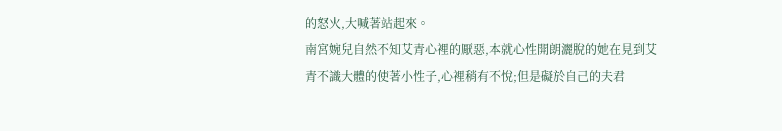的怒火,大喊著站起來。
南宮婉兒自然不知艾青心裡的厭惡,本就心性開朗灑脫的她在見到艾青不識大體的使著小性子,心裡稍有不悅;但是礙於自己的夫君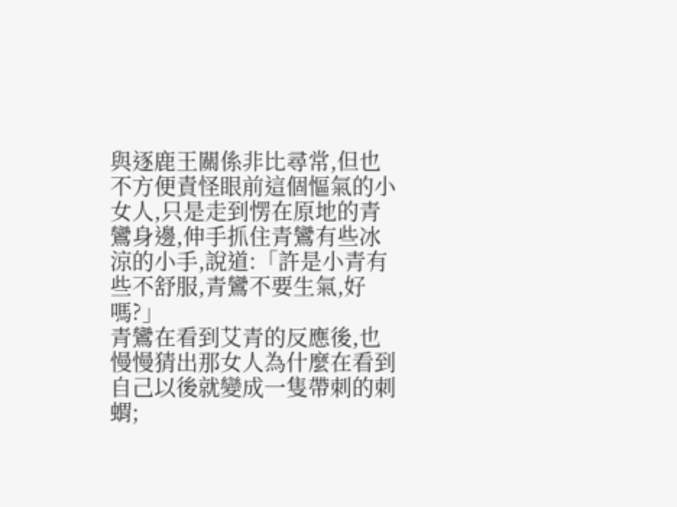與逐鹿王關係非比尋常,但也不方便責怪眼前這個慪氣的小女人,只是走到愣在原地的青鸞身邊,伸手抓住青鸞有些冰涼的小手,說道:「許是小青有些不舒服,青鸞不要生氣,好嗎?」
青鸞在看到艾青的反應後,也慢慢猜出那女人為什麼在看到自己以後就變成一隻帶刺的刺蝟;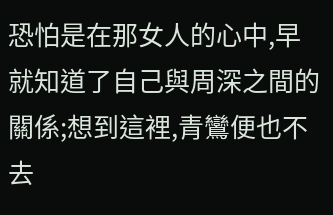恐怕是在那女人的心中,早就知道了自己與周深之間的關係;想到這裡,青鸞便也不去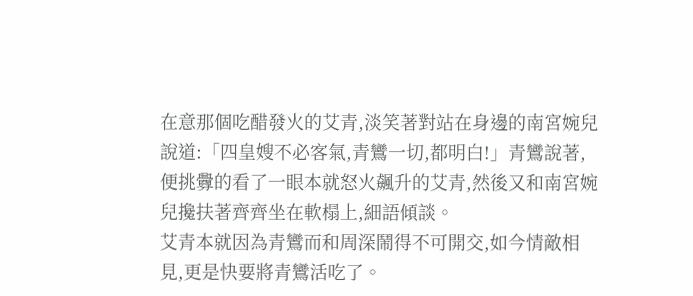在意那個吃醋發火的艾青,淡笑著對站在身邊的南宮婉兒說道:「四皇嫂不必客氣,青鸞一切,都明白!」青鸞說著,便挑釁的看了一眼本就怒火飆升的艾青,然後又和南宮婉兒攙扶著齊齊坐在軟榻上,細語傾談。
艾青本就因為青鸞而和周深鬧得不可開交,如今情敵相見,更是快要將青鸞活吃了。